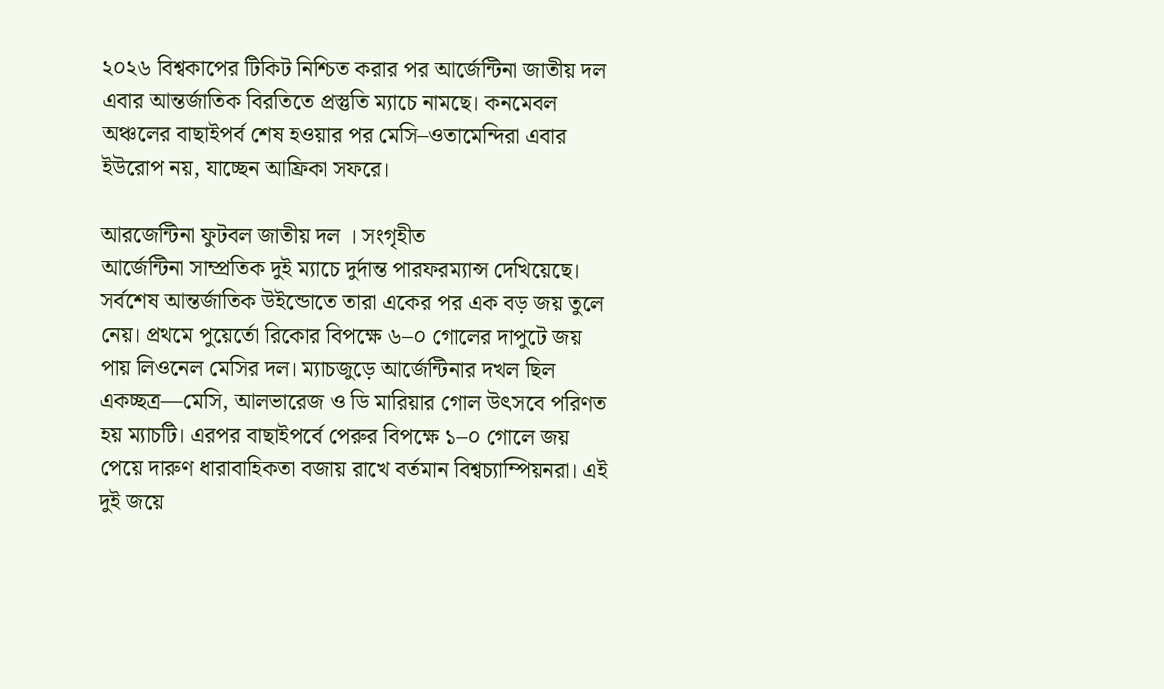২০২৬ বিশ্বকাপের টিকিট নিশ্চিত করার পর আর্জেন্টিনা জাতীয় দল এবার আন্তর্জাতিক বিরতিতে প্রস্তুতি ম্যাচে নামছে। কনমেবল অঞ্চলের বাছাইপর্ব শেষ হওয়ার পর মেসি–ওতামেন্দিরা এবার ইউরোপ নয়, যাচ্ছেন আফ্রিকা সফরে।

আরজেন্টিনা ফুটবল জাতীয় দল । সংগৃহীত
আর্জেন্টিনা সাম্প্রতিক দুই ম্যাচে দুর্দান্ত পারফরম্যান্স দেখিয়েছে। সর্বশেষ আন্তর্জাতিক উইন্ডোতে তারা একের পর এক বড় জয় তুলে নেয়। প্রথমে পুয়ের্তো রিকোর বিপক্ষে ৬–০ গোলের দাপুটে জয় পায় লিওনেল মেসির দল। ম্যাচজুড়ে আর্জেন্টিনার দখল ছিল একচ্ছত্র—মেসি, আলভারেজ ও ডি মারিয়ার গোল উৎসবে পরিণত হয় ম্যাচটি। এরপর বাছাইপর্বে পেরুর বিপক্ষে ১–০ গোলে জয় পেয়ে দারুণ ধারাবাহিকতা বজায় রাখে বর্তমান বিশ্বচ্যাম্পিয়নরা। এই দুই জয়ে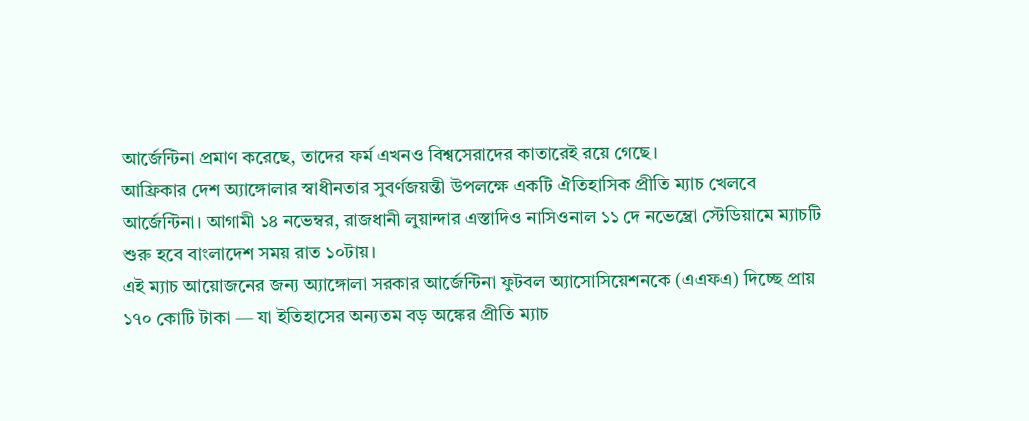আর্জেন্টিনা প্রমাণ করেছে, তাদের ফর্ম এখনও বিশ্বসেরাদের কাতারেই রয়ে গেছে।
আফ্রিকার দেশ অ্যাঙ্গোলার স্বাধীনতার সুবর্ণজয়ন্তী উপলক্ষে একটি ঐতিহাসিক প্রীতি ম্যাচ খেলবে আর্জেন্টিনা। আগামী ১৪ নভেম্বর, রাজধানী লুয়ান্দার এস্তাদিও নাসিওনাল ১১ দে নভেম্ব্রো স্টেডিয়ামে ম্যাচটি শুরু হবে বাংলাদেশ সময় রাত ১০টায়।
এই ম্যাচ আয়োজনের জন্য অ্যাঙ্গোলা সরকার আর্জেন্টিনা ফুটবল অ্যাসোসিয়েশনকে (এএফএ) দিচ্ছে প্রায় ১৭০ কোটি টাকা — যা ইতিহাসের অন্যতম বড় অঙ্কের প্রীতি ম্যাচ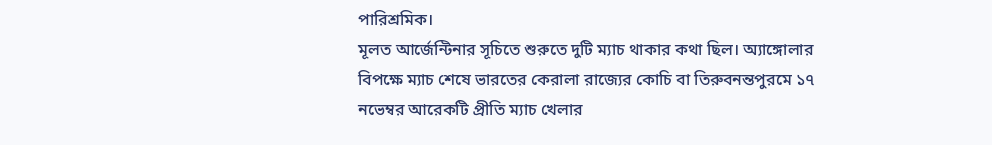পারিশ্রমিক।
মূলত আর্জেন্টিনার সূচিতে শুরুতে দুটি ম্যাচ থাকার কথা ছিল। অ্যাঙ্গোলার বিপক্ষে ম্যাচ শেষে ভারতের কেরালা রাজ্যের কোচি বা তিরুবনন্তপুরমে ১৭ নভেম্বর আরেকটি প্রীতি ম্যাচ খেলার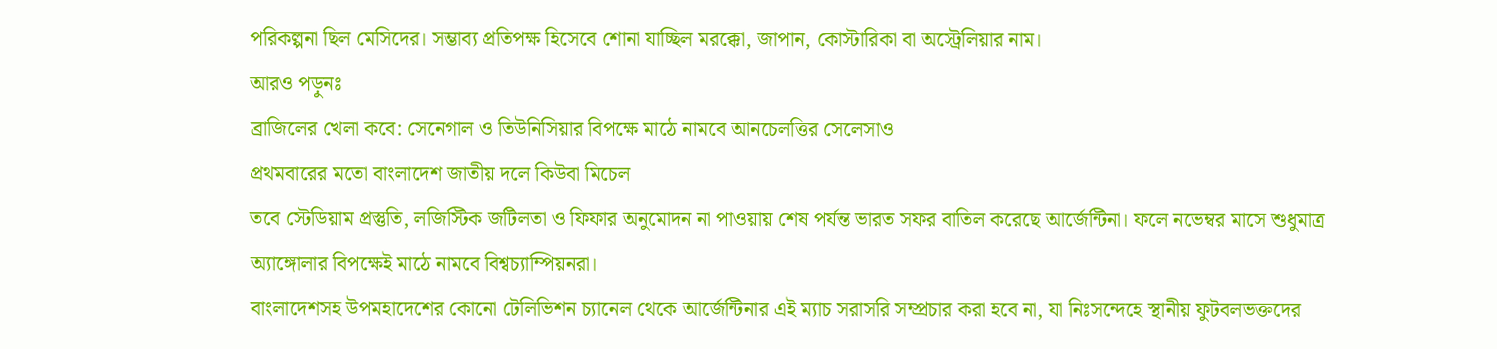পরিকল্পনা ছিল মেসিদের। সম্ভাব্য প্রতিপক্ষ হিসেবে শোনা যাচ্ছিল মরক্কো, জাপান, কোস্টারিকা বা অস্ট্রেলিয়ার নাম।
আরও পড়ুনঃ
ব্রাজিলের খেলা কবে: সেনেগাল ও তিউনিসিয়ার বিপক্ষে মাঠে নামবে আনচেলত্তির সেলেসাও
প্রথমবারের মতো বাংলাদেশ জাতীয় দলে কিউবা মিচেল
তবে স্টেডিয়াম প্রস্তুতি, লজিস্টিক জটিলতা ও ফিফার অনুমোদন না পাওয়ায় শেষ পর্যন্ত ভারত সফর বাতিল করেছে আর্জেন্টিনা। ফলে নভেম্বর মাসে শুধুমাত্র অ্যাঙ্গোলার বিপক্ষেই মাঠে নামবে বিশ্বচ্যাম্পিয়নরা।
বাংলাদেশসহ উপমহাদেশের কোনো টেলিভিশন চ্যানেল থেকে আর্জেন্টিনার এই ম্যাচ সরাসরি সম্প্রচার করা হবে না, যা নিঃসন্দেহে স্থানীয় ফুটবলভক্তদের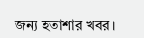জন্য হতাশার খবর।